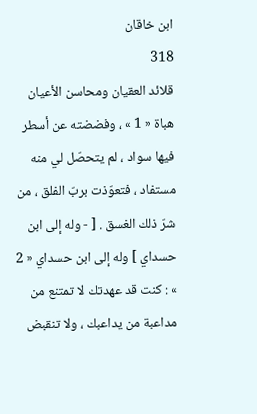ابن خاقان
318
قلائد العقيان ومحاسن الأعيان
هباة « 1 » ، وفضضته عن أسطر فيها سواد ، لم يتحصّل لي منه مستفاد ، فتعوّذت بربّ الفلق ، من شرّ ذلك الغسق . [ - وله إلى ابن حسداي ] وله إلى ابن حسداي « 2 » : كنت قد عهدتك لا تمتنع من مداعبة من يداعبك ، ولا تنقبض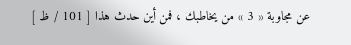عن مجاوبة « 3 » من يخاطبك ، فمن أين حدث هذا [ 101 / ظ ]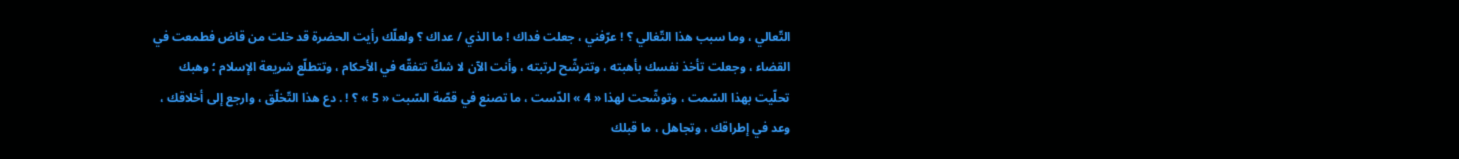التّعالي ، وما سبب هذا التّغالي ؟ ! عرّفني ، جعلت فداك ! ما الذي / عداك ؟ ولعلّك رأيت الحضرة قد خلت من قاض فطمعت في القضاء ، وجعلت تأخذ نفسك بأهبته ، وتترشّح لرتبته ، وأنت الآن لا شكّ تتفقّه في الأحكام ، وتتطلّع شريعة الإسلام ؛ وهبك تحلّيت بهذا السّمت ، وتوشّحت لهذا « 4 » الدّست ، ما تصنع في قصّة السّبت « 5 » ؟ ! . دع هذا التّخلّق ، وارجع إلى أخلاقك ، وعد في إطراقك ، وتجاهل ، ما قبلك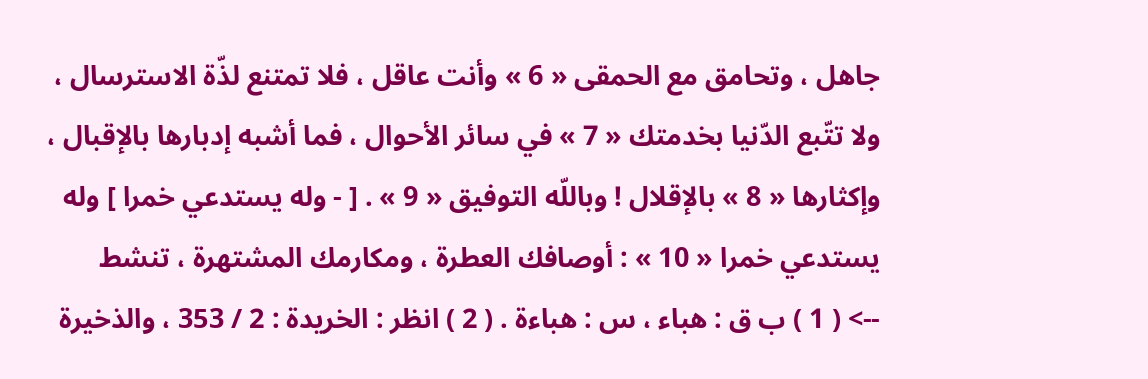جاهل ، وتحامق مع الحمقى « 6 » وأنت عاقل ، فلا تمتنع لذّة الاسترسال ، ولا تتّبع الدّنيا بخدمتك « 7 » في سائر الأحوال ، فما أشبه إدبارها بالإقبال ، وإكثارها « 8 » بالإقلال ! وباللّه التوفيق « 9 » . [ - وله يستدعي خمرا ] وله يستدعي خمرا « 10 » : أوصافك العطرة ، ومكارمك المشتهرة ، تنشط
--> ( 1 ) ب ق : هباء ، س : هباءة . ( 2 ) انظر : الخريدة : 2 / 353 ، والذخيرة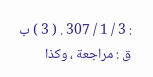: 3 / 1 / 307 . ( 3 ) ب ق : مراجعة ، وكذا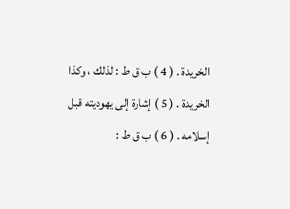الخريدة . ( 4 ) ب ق ط : لذلك ، وكذا الخريدة . ( 5 ) إشارة إلى يهوديته قبل إسلامه . ( 6 ) ب ق ط :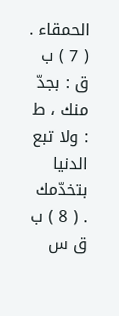الحمقاء . ( 7 ) ب ق : بجدّ منك ، ط : ولا تبع الدنيا بتخدّمك . ( 8 ) ب ق س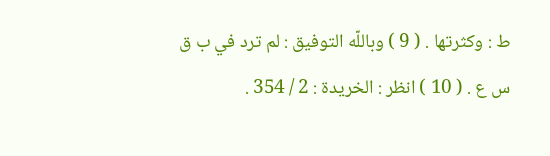ط : وكثرتها . ( 9 ) وباللّه التوفيق : لم ترد في ب ق س ع . ( 10 ) انظر : الخريدة : 2 / 354 .